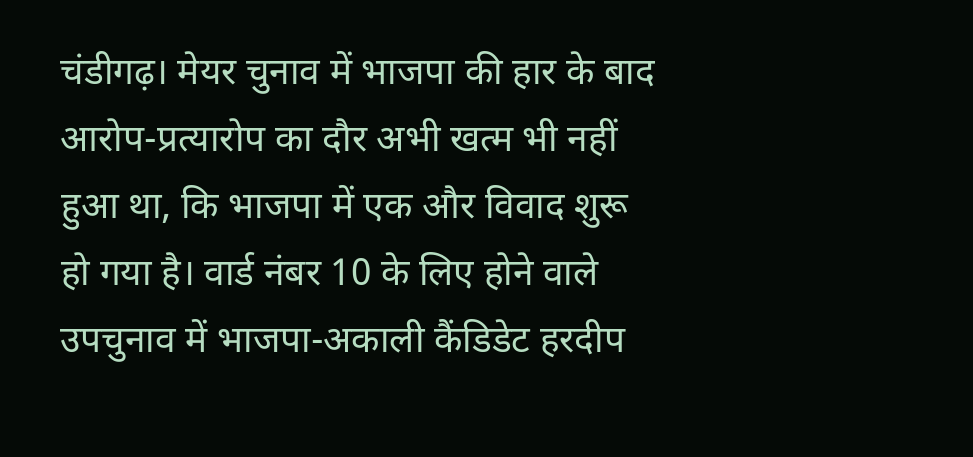चंडीगढ़। मेयर चुनाव में भाजपा की हार के बाद आरोप-प्रत्यारोप का दौर अभी खत्म भी नहीं हुआ था, कि भाजपा में एक और विवाद शुरू हो गया है। वार्ड नंबर 10 के लिए होने वाले उपचुनाव में भाजपा-अकाली कैंडिडेट हरदीप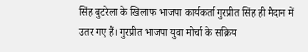सिंह बुटरेला के खिलाफ भाजपा कार्यकर्ता गुरप्रीत सिंह ही मैदान में उतर गए हैं। गुरप्रीत भाजपा युवा मोर्चा के सक्रिय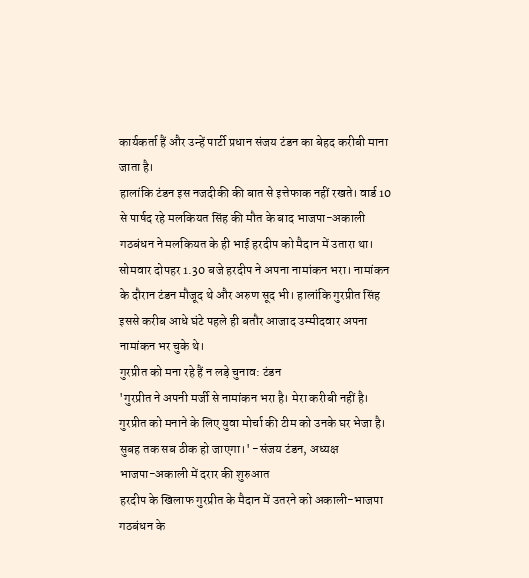कार्यकर्ता हैं और उन्हें पार्टी प्रधान संजय टंडन का बेहद करीबी माना जाता है।
हालांकि टंडन इस नजदीकी की बात से इत्तेफाक नहीं रखते। वार्ड 10 से पार्षद रहे मलकियत सिंह की मौत के बाद भाजपा-अकाली गठबंधन ने मलकियत के ही भाई हरदीप को मैदान में उतारा था। सोमवार दोपहर 1.30 बजे हरदीप ने अपना नामांकन भरा। नामांकन के दौरान टंडन मौजूद थे और अरुण सूद भी। हालांकि गुरप्रीत सिंह इससे करीब आधे घंटे पहले ही बतौर आजाद उम्मीदवार अपना नामांकन भर चुके थे।
गुरप्रीत को मना रहे हैं न लड़े चुनाव: टंडन
'गुरप्रीत ने अपनी मर्जी से नामांकन भरा है। मेरा करीबी नहीं है। गुरप्रीत को मनाने के लिए युवा मोर्चा की टीम को उनके घर भेजा है। सुबह तक सब ठीक हो जाएगा।' -संजय टंडन, अध्यक्ष
भाजपा-अकाली में दरार की शुरुआत
हरदीप के खिलाफ गुरप्रीत के मैदान में उतरने को अकाली-भाजपा गठबंधन के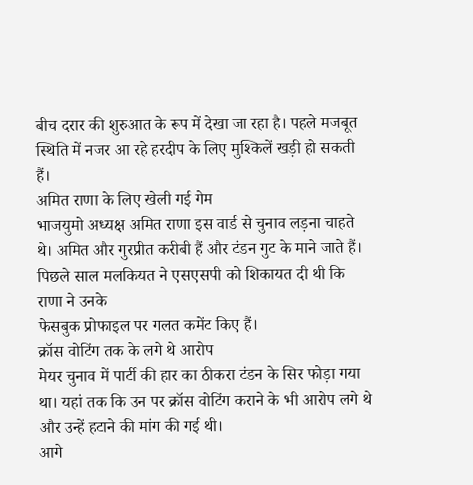बीच दरार की शुरुआत के रूप में देखा जा रहा है। पहले मजबूत स्थिति में नजर आ रहे हरदीप के लिए मुश्किलें खड़ी हो सकती हैं।
अमित राणा के लिए खेली गई गेम
भाजयुमो अध्यक्ष अमित राणा इस वार्ड से चुनाव लड़ना चाहते थे। अमित और गुरप्रीत करीबी हैं और टंडन गुट के माने जाते हैं। पिछले साल मलकियत ने एसएसपी को शिकायत दी थी कि राणा ने उनके
फेसबुक प्रोफाइल पर गलत कमेंट किए हैं।
क्रॉस वोटिंग तक के लगे थे आरोप
मेयर चुनाव में पार्टी की हार का ठीकरा टंडन के सिर फोड़ा गया था। यहां तक कि उन पर क्रॉस वोटिंग कराने के भी आरोप लगे थे और उन्हें हटाने की मांग की गई थी।
आगे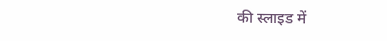की स्लाइड में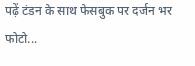पढ़ें टंडन के साथ फेसबुक पर दर्जन भर फोटो...